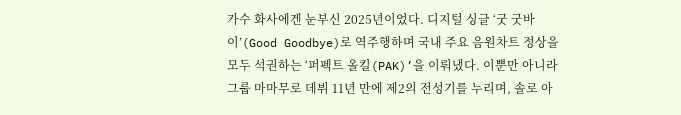가수 화사에겐 눈부신 2025년이었다. 디지털 싱글 ‘굿 굿바이’(Good Goodbye)로 역주행하며 국내 주요 음원차트 정상을 모두 석권하는 ‘퍼펙트 올킬(PAK)’을 이뤄냈다. 이뿐만 아니라 그룹 마마무로 데뷔 11년 만에 제2의 전성기를 누리며, 솔로 아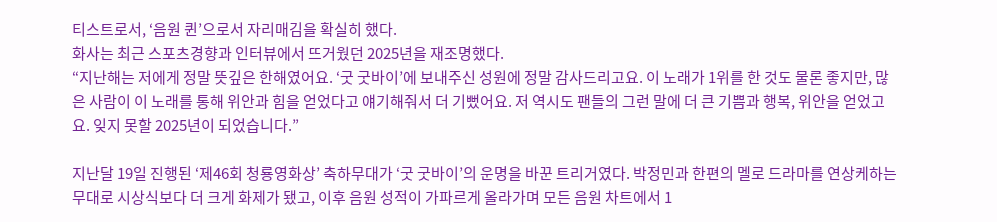티스트로서, ‘음원 퀸’으로서 자리매김을 확실히 했다.
화사는 최근 스포츠경향과 인터뷰에서 뜨거웠던 2025년을 재조명했다.
“지난해는 저에게 정말 뜻깊은 한해였어요. ‘굿 굿바이’에 보내주신 성원에 정말 감사드리고요. 이 노래가 1위를 한 것도 물론 좋지만, 많은 사람이 이 노래를 통해 위안과 힘을 얻었다고 얘기해줘서 더 기뻤어요. 저 역시도 팬들의 그런 말에 더 큰 기쁨과 행복, 위안을 얻었고요. 잊지 못할 2025년이 되었습니다.”

지난달 19일 진행된 ‘제46회 청룡영화상’ 축하무대가 ‘굿 굿바이’의 운명을 바꾼 트리거였다. 박정민과 한편의 멜로 드라마를 연상케하는 무대로 시상식보다 더 크게 화제가 됐고, 이후 음원 성적이 가파르게 올라가며 모든 음원 차트에서 1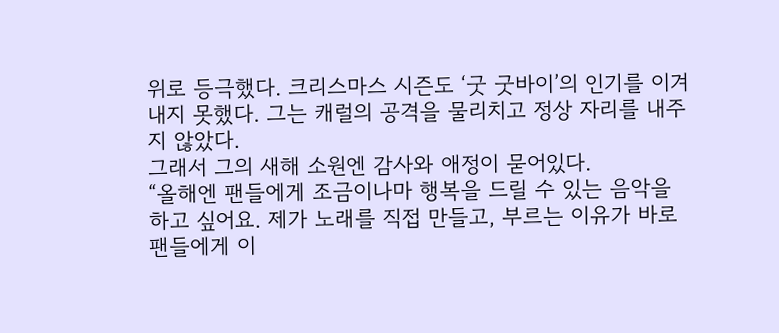위로 등극했다. 크리스마스 시즌도 ‘굿 굿바이’의 인기를 이겨내지 못했다. 그는 캐럴의 공격을 물리치고 정상 자리를 내주지 않았다.
그래서 그의 새해 소원엔 감사와 애정이 묻어있다.
“올해엔 팬들에게 조금이나마 행복을 드릴 수 있는 음악을 하고 싶어요. 제가 노래를 직접 만들고, 부르는 이유가 바로 팬들에게 이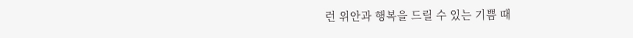런 위안과 행복을 드릴 수 있는 기쁨 때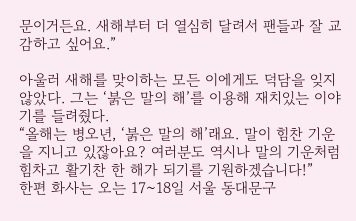문이거든요. 새해부터 더 열심히 달려서 팬들과 잘 교감하고 싶어요.”

아울러 새해를 맞이하는 모든 이에게도 덕담을 잊지 않았다. 그는 ‘붉은 말의 해’를 이용해 재치있는 이야기를 들려줬다.
“올해는 병오년, ‘붉은 말의 해’래요. 말이 힘찬 기운을 지니고 있잖아요? 여러분도 역시나 말의 기운처럼 힘차고 활기찬 한 해가 되기를 기원하겠습니다!”
한편 화사는 오는 17~18일 서울 동대문구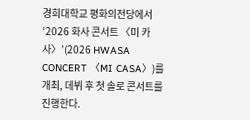경희대학교 평화의전당에서 ‘2026 화사 콘서트 〈미 카사〉’(2026 HWASA CONCERT 〈MI CASA〉)를 개최, 데뷔 후 첫 솔로 콘서트를 진행한다.